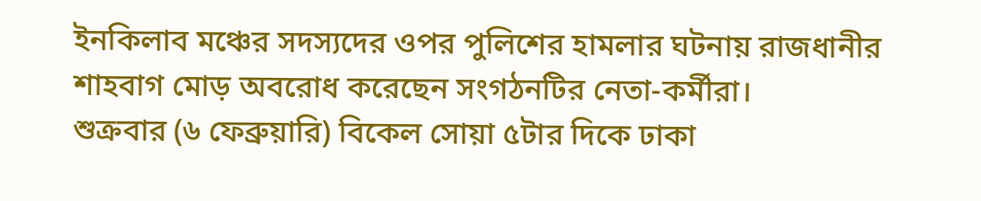ইনকিলাব মঞ্চের সদস্যদের ওপর পুলিশের হামলার ঘটনায় রাজধানীর শাহবাগ মোড় অবরোধ করেছেন সংগঠনটির নেতা-কর্মীরা।
শুক্রবার (৬ ফেব্রুয়ারি) বিকেল সোয়া ৫টার দিকে ঢাকা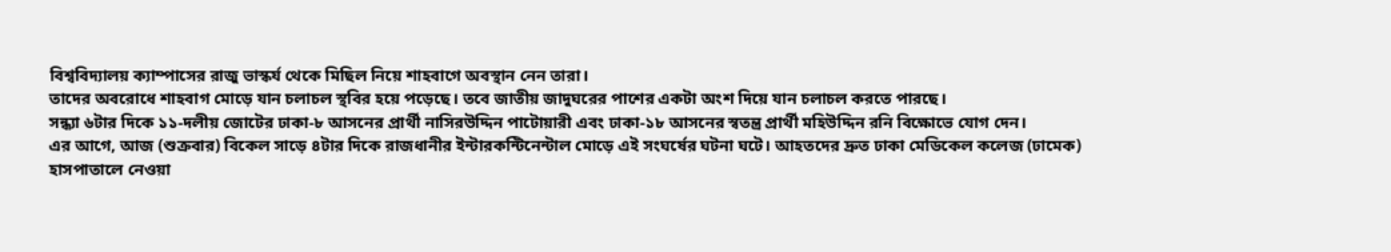বিশ্ববিদ্যালয় ক্যাম্পাসের রাজু ভাস্কর্য থেকে মিছিল নিয়ে শাহবাগে অবস্থান নেন তারা।
তাদের অবরোধে শাহবাগ মোড়ে যান চলাচল স্থবির হয়ে পড়েছে। তবে জাতীয় জাদুঘরের পাশের একটা অংশ দিয়ে যান চলাচল করতে পারছে।
সন্ধ্যা ৬টার দিকে ১১-দলীয় জোটের ঢাকা-৮ আসনের প্রার্থী নাসিরউদ্দিন পাটোয়ারী এবং ঢাকা-১৮ আসনের স্বতন্ত্র প্রার্থী মহিউদ্দিন রনি বিক্ষোভে যোগ দেন।
এর আগে, আজ (শুক্রবার) বিকেল সাড়ে ৪টার দিকে রাজধানীর ইন্টারকন্টিনেন্টাল মোড়ে এই সংঘর্ষের ঘটনা ঘটে। আহতদের দ্রুত ঢাকা মেডিকেল কলেজ (ঢামেক) হাসপাতালে নেওয়া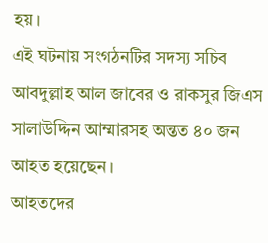হয়।
এই ঘটনায় সংগঠনটির সদস্য সচিব আবদুল্লাহ আল জাবের ও রাকসুর জিএস সালাউদ্দিন আম্মারসহ অন্তত ৪০ জন আহত হয়েছেন।
আহতদের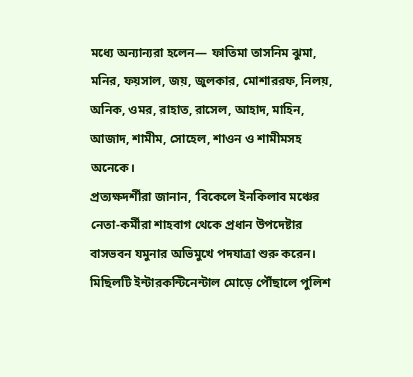মধ্যে অন্যান্যরা হলেন— ফাতিমা তাসনিম ঝুমা, মনির, ফয়সাল, জয়, জুলকার, মোশাররফ, নিলয়, অনিক, ওমর, রাহাত, রাসেল, আহাদ, মাহিন, আজাদ, শামীম, সোহেল, শাওন ও শামীমসহ অনেকে।
প্রত্যক্ষদর্শীরা জানান, ‘বিকেলে ইনকিলাব মঞ্চের নেতা-কর্মীরা শাহবাগ থেকে প্রধান উপদেষ্টার বাসভবন যমুনার অভিমুখে পদযাত্রা শুরু করেন। মিছিলটি ইন্টারকন্টিনেন্টাল মোড়ে পৌঁছালে পুলিশ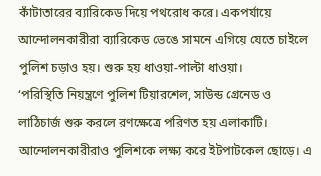কাঁটাতারের ব্যারিকেড দিয়ে পথরোধ করে। একপর্যায়ে আন্দোলনকারীরা ব্যারিকেড ভেঙে সামনে এগিয়ে যেতে চাইলে পুলিশ চড়াও হয়। শুরু হয় ধাওয়া-পাল্টা ধাওয়া।
‘পরিস্থিতি নিয়ন্ত্রণে পুলিশ টিয়ারশেল, সাউন্ড গ্রেনেড ও লাঠিচার্জ শুরু করলে রণক্ষেত্রে পরিণত হয় এলাকাটি। আন্দোলনকারীরাও পুলিশকে লক্ষ্য করে ইটপাটকেল ছোড়ে। এ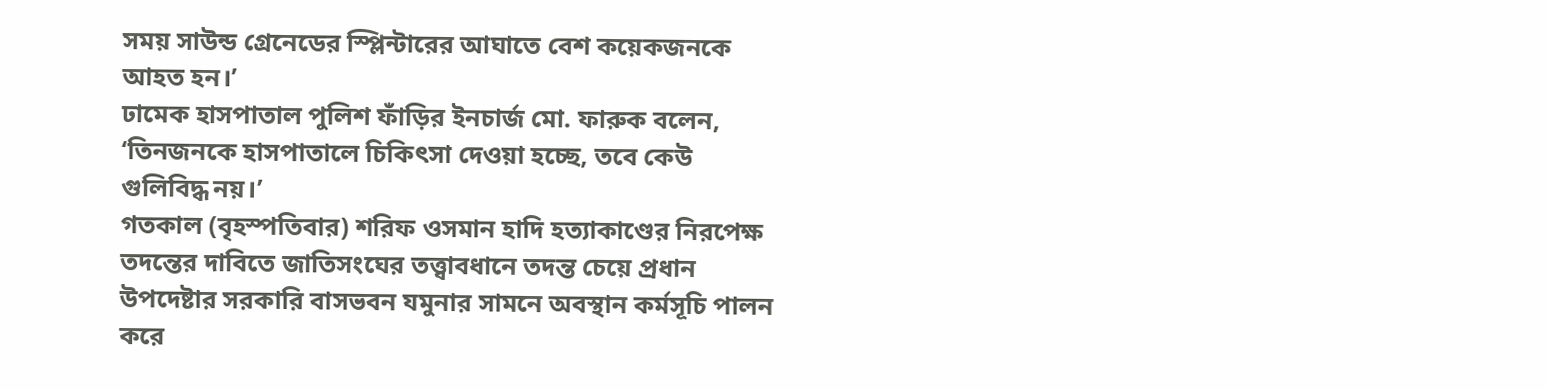সময় সাউন্ড গ্রেনেডের স্প্লিন্টারের আঘাতে বেশ কয়েকজনকে আহত হন।’
ঢামেক হাসপাতাল পুলিশ ফাঁড়ির ইনচার্জ মো. ফারুক বলেন, ‘তিনজনকে হাসপাতালে চিকিৎসা দেওয়া হচ্ছে, তবে কেউ গুলিবিদ্ধ নয়।’
গতকাল (বৃহস্পতিবার) শরিফ ওসমান হাদি হত্যাকাণ্ডের নিরপেক্ষ তদন্তের দাবিতে জাতিসংঘের তত্ত্বাবধানে তদন্ত চেয়ে প্রধান উপদেষ্টার সরকারি বাসভবন যমুনার সামনে অবস্থান কর্মসূচি পালন করে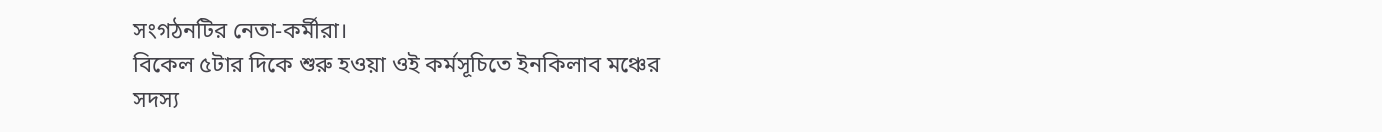সংগঠনটির নেতা-কর্মীরা।
বিকেল ৫টার দিকে শুরু হওয়া ওই কর্মসূচিতে ইনকিলাব মঞ্চের সদস্য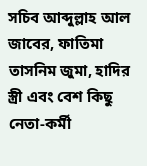সচিব আব্দুল্লাহ আল জাবের, ফাতিমা তাসনিম জুমা, হাদির স্ত্রী এবং বেশ কিছু নেতা-কর্মী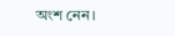অংশ নেন।